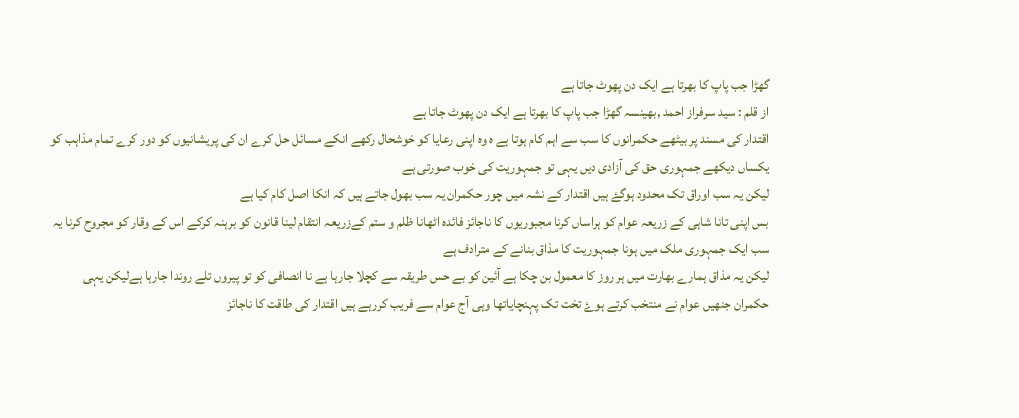گھڑا جب پاپ کا بھرتا ہے ایک دن پھوٹ جاتا ہے
از قلم : سید سرفراز احمد ,بھینسہ گھڑا جب پاپ کا بھرتا ہے ایک دن پھوٹ جاتا ہے
اقتدار کی مسند پر بیٹھے حکمرانوں کا سب سے اہم کام ہوتا ہے ہ وہ اپنی رعایا کو خوشحال رکھے انکے مسائل حل کرے ان کی پریشانیوں کو دور کرے تمام مذاہب کو یکساں دیکھے جمہوری حق کی آزادی دیں یہی تو جمہوریت کی خوب صورتی ہے
لیکن یہ سب اوراق تک محدود ہوگۓ ہیں اقتدار کے نشہ میں چور حکمران یہ سب بھول جاتے ہیں کہ انکا اصل کام کیا ہے
بس اپنی تانا شاہی کے زریعہ عوام کو ہراساں کرنا مجبوریوں کا ناجائز فائدہ اٹھانا ظلم و ستم کےزریعہ انتقام لینا قانون کو برہنہ کرکے اس کے وقار کو مجروح کرنا یہ سب ایک جمہوری ملک میں ہونا جمہوریت کا مذاق بنانے کے مترادف ہے
لیکن یہ مذاق ہمارے بھارت میں ہر روز کا معمول بن چکا ہے آئین کو بے حس طریقہ سے کچلا جارہا ہے نا انصافی کو تو پیروں تلے روندا جارہا ہےلیکن یہی حکمران جنھیں عوام نے منتخب کرتے ہوۓ تخت تک پہنچایاتھا وہی آج عوام سے فریب کررہے ہیں اقتدار کی طاقت کا ناجائز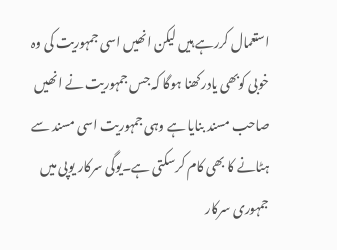استعمال کررہے ہیں لیکن انھیں اسی جمہوریت کی وہ خوبی کوبھی یادرکھنا ہوگا کہ جس جمہوریت نے انھیں صاحب مسند بنایا ہے وہی جمہوریت اسی مسند سے ہٹانے کا بھی کام کرسکتی ہے۔یوگی سرکار یوپی میں جمہوری سرکار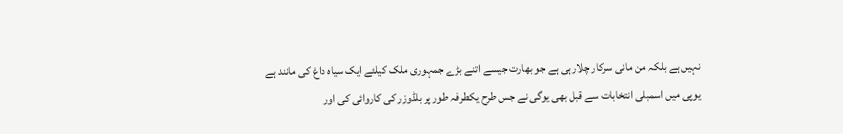نہیں ہے بلکہ من مانی سرکار چلارہی ہے جو بھارت جیسے اتنے بڑے جمہوری ملک کیلئے ایک سیاہ داغ کی مانند ہے
یوپی میں اسمبلی انتخابات سے قبل بھی یوگی نے جس طرح یکطرفہ طور پر بلڈوزر کی کاروائی کی اور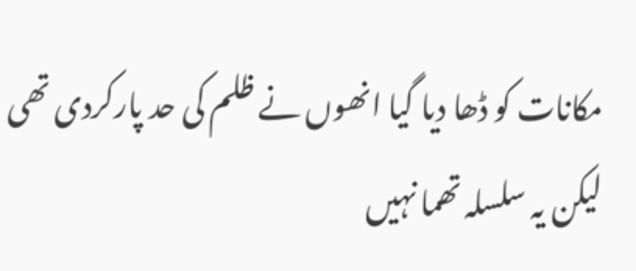مکانات کو ڈھا دیا گیا انھوں نے ظلم کی حد پارکردی تھی لیکن یہ سلسلہ تھما نہیں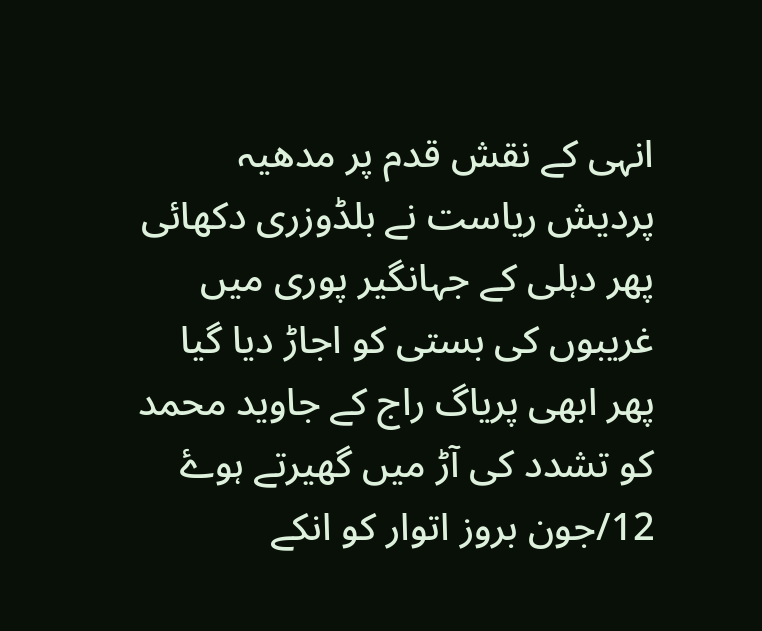انہی کے نقش قدم پر مدھیہ پردیش ریاست نے بلڈوزری دکھائی پھر دہلی کے جہانگیر پوری میں غریبوں کی بستی کو اجاڑ دیا گیا
پھر ابھی پریاگ راج کے جاوید محمد کو تشدد کی آڑ میں گھیرتے ہوۓ 12/جون بروز اتوار کو انکے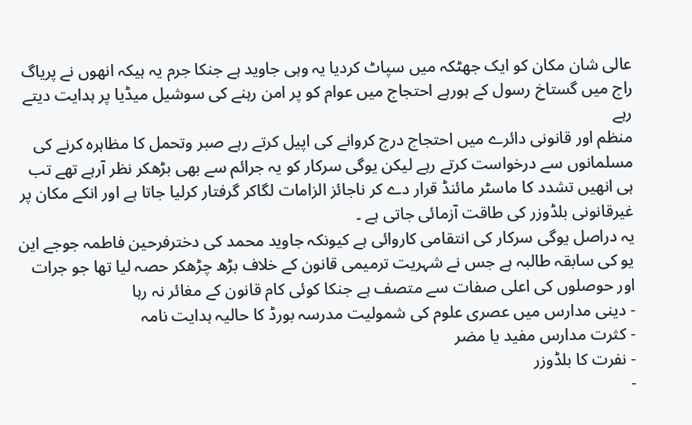عالی شان مکان کو ایک جھٹکہ میں سپاٹ کردیا یہ وہی جاوید ہے جنکا جرم یہ ہیکہ انھوں نے پریاگ راج میں گستاخ رسول کے ہورہے احتجاج میں عوام کو پر امن رہنے کی سوشیل میڈیا پر ہدایت دیتے رہے
منظم اور قانونی دائرے میں احتجاج درج کروانے کی اپیل کرتے رہے صبر وتحمل کا مظاہرہ کرنے کی مسلمانوں سے درخواست کرتے رہے لیکن یوگی سرکار کو یہ جرائم سے بھی بڑھکر نظر آرہے تھے تب ہی انھیں تشدد کا ماسٹر مائنڈ قرار دے کر ناجائز الزامات لگاکر گرفتار کرلیا جاتا ہے اور انکے مکان پر غیرقانونی بلڈوزر کی طاقت آزمائی جاتی ہے ۔
یہ دراصل یوگی سرکار کی انتقامی کاروائی ہے کیونکہ جاوید محمد کی دخترفرحین فاطمہ جوجے این یو کی سابقہ طالبہ ہے جس نے شہریت ترمیمی قانون کے خلاف بڑھ چڑھکر حصہ لیا تھا جو جرات اور حوصلوں کی اعلی صفات سے متصف ہے جنکا کوئی کام قانون کے مغائر نہ رہا
- دینی مدارس میں عصری علوم کی شمولیت مدرسہ بورڈ کا حالیہ ہدایت نامہ
- کثرت مدارس مفید یا مضر
- نفرت کا بلڈوزر
-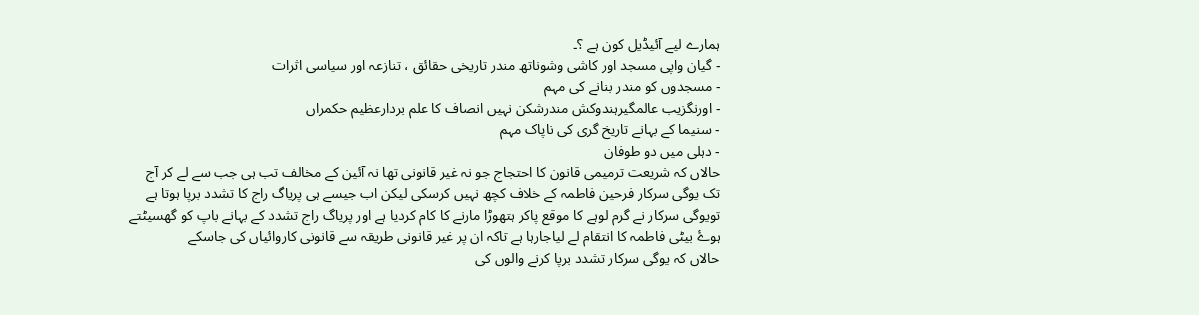ہمارے لیے آئیڈیل کون ہے ؟۔
- گیان واپی مسجد اور کاشی وشوناتھ مندر تاریخی حقائق ، تنازعہ اور سیاسی اثرات
- مسجدوں کو مندر بنانے کی مہم
- اورنگزیب عالمگیرہندوکش مندرشکن نہیں انصاف کا علم بردارعظیم حکمراں
- سنیما کے بہانے تاریخ گری کی ناپاک مہم
- دہلی میں دو طوفان
حالاں کہ شریعت ترمیمی قانون کا احتجاج جو نہ غیر قانونی تھا نہ آئین کے مخالف تب ہی جب سے لے کر آج تک یوگی سرکار فرحین فاطمہ کے خلاف کچھ نہیں کرسکی لیکن اب جیسے ہی پریاگ راج کا تشدد برپا ہوتا ہے تویوگی سرکار نے گرم لوہے کا موقع پاکر ہتھوڑا مارنے کا کام کردیا ہے اور پریاگ راج تشدد کے بہانے باپ کو گھسیٹتے ہوۓ بیٹی فاطمہ کا انتقام لے لیاجارہا ہے تاکہ ان پر غیر قانونی طریقہ سے قانونی کاروائیاں کی جاسکے
حالاں کہ یوگی سرکار تشدد برپا کرنے والوں کی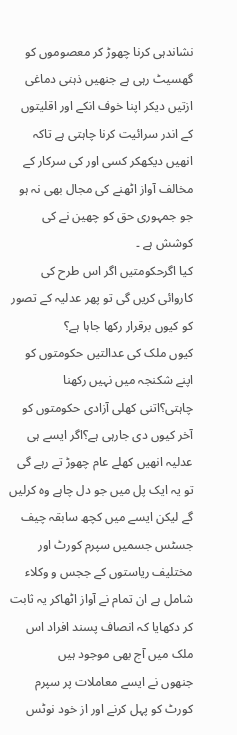نشاندہی کرنا چھوڑ کر معصوموں کو گھسیٹ رہی ہے جنھیں ذہنی دماغی ازتیں دیکر اپنا خوف انکے اور اقلیتوں کے اندر سرائیت کرنا چاہتی ہے تاکہ انھیں دیکھکر کسی اور کی سرکار کے مخالف آواز اٹھنے کی مجال بھی نہ ہو جو جمہوری حق کو چھین نے کی کوشش ہے ۔
کیا اگرحکومتیں اگر اس طرح کی کاروائی کریں گی تو پھر عدلیہ کے تصور کو کیوں برقرار رکھا جاہا ہے؟
کیوں ملک کی عدالتیں حکومتوں کو اپنے شکنجہ میں نہیں رکھنا چاہتی؟اتنی کھلی آزادی حکومتوں کو آخر کیوں دی جارہی ہے؟اگر ایسے ہی عدلیہ انھیں کھلے عام چھوڑ تے رہے گی تو یہ ایک پل میں جو دل چاہے وہ کرلیں گے لیکن ایسے میں کچھ سابقہ چیف جسٹس جسمیں سپرم کورٹ اور مختلیف ریاستوں کے ججس و وکلاء شامل ہے ان تمام نے آواز اٹھاکر یہ ثابت کر دکھایا کہ انصاف پسند افراد اس ملک میں آج بھی موجود ہیں
جنھوں نے ایسے معاملات پر سپرم کورٹ کو پہل کرنے اور از خود نوٹس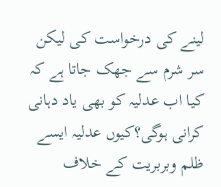لینے کی درخواست کی لیکن سر شرم سے جھک جاتا ہے کہ کیا اب عدلیہ کو بھی یاد دہانی کرانی ہوگی؟کیوں عدلیہ ایسے ظلم وبربریت کے خلاف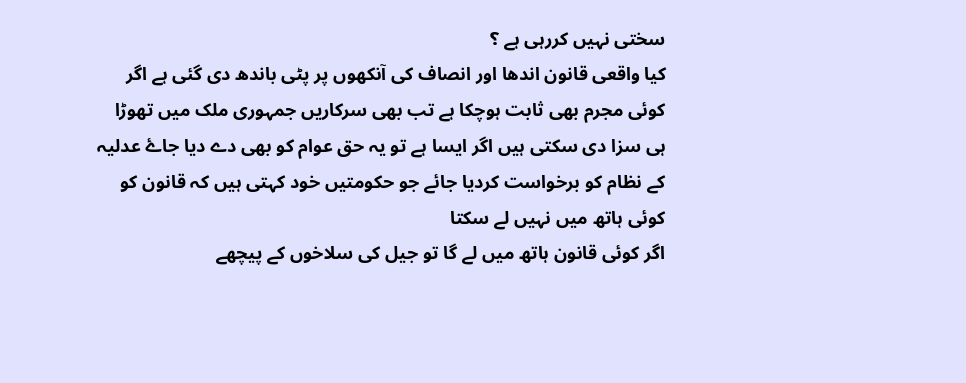سختی نہیں کررہی ہے ؟
کیا واقعی قانون اندھا اور انصاف کی آنکھوں پر پٹی باندھ دی گئی ہے اگر کوئی مجرم بھی ثابت ہوچکا ہے تب بھی سرکاریں جمہوری ملک میں تھوڑا ہی سزا دی سکتی ہیں اگر ایسا ہے تو یہ حق عوام کو بھی دے دیا جاۓ عدلیہ کے نظام کو برخواست کردیا جائے جو حکومتیں خود کہتی ہیں کہ قانون کو کوئی ہاتھ میں نہیں لے سکتا
اگر کوئی قانون ہاتھ میں لے گا تو جیل کی سلاخوں کے پیچھے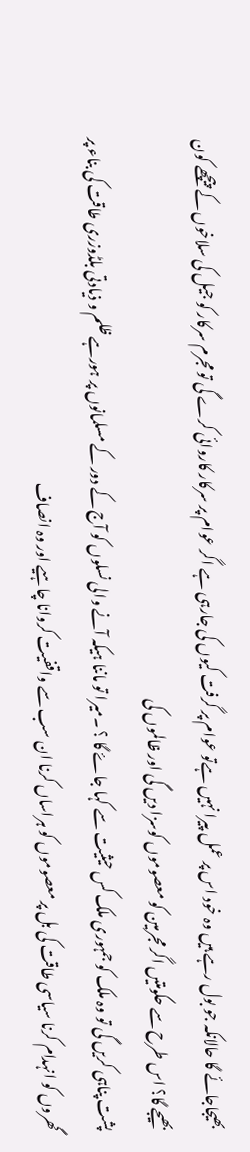بھیجاجائے گا حالانکہ جو بول رہے ہیں وہ خود اس پر عمل پیرا نہیں ہےتو عوام پر گرفت کیوں کی جارہی ہے اگر عوام پر سرکار کاروائی کرے گی تو مجرم سرکار کو جیل کی سلاخوں کے پیچھے کون بھیجے گا؟ اس طرح سے حکومتیں اگر مجرمین کو معصوموں کوسزا دیں گی اور ظالموں کی
پشت پناہی کریں گی تو وہ ملک کو جمہوری ملک کس حیثیت سے کہا جاۓ گا ؟ ۔میرا تو ماننا ہیکہ آنے والی نسلوں کو آج کے دور کے مسلمانوں پر ہورہے ظلم و ذیادتی بلڈوزری طاقت کی بناء پر گھروں کو انہدام کرنا سیاسی طاقت کی بل پر معصوموں کو ہراساں کرنا ان سب سے واقفیت کروانا چاہیے اور وہ انصاف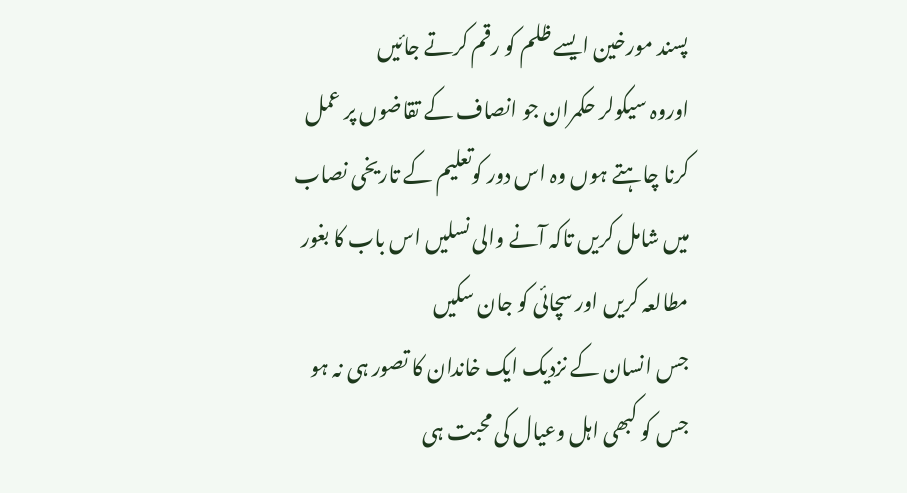پسند مورخین ایسے ظلم کو رقم کرتے جائیں
اوروہ سیکولر حکمران جو انصاف کے تقاضوں پر عمل کرنا چاہتے ہوں وہ اس دور کوتعلیم کے تاریخی نصاب میں شامل کریں تاکہ آنے والی نسلیں اس باب کا بغور مطالعہ کریں اور سچائی کو جان سکیں
جس انسان کے نزدیک ایک خاندان کا تصور ہی نہ ہو جس کو کبھی اہل وعیال کی محبت ہی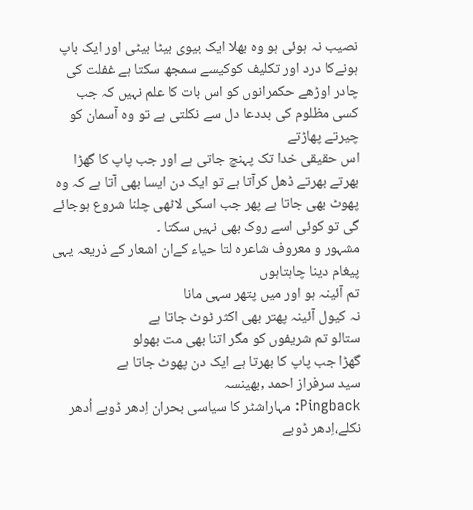نصیب نہ ہوئی ہو وہ بھلا ایک بیوی بیٹا بیٹی اور ایک باپ ہونےکا درد اور تکلیف کوکیسے سمجھ سکتا ہے غفلت کی چادر اوڑھے حکمرانوں کو اس بات کا علم نہیں کہ جب کسی مظلوم کی بددعا دل سے نکلتی ہے تو وہ آسمان کو چیرتے پھاڑتے
اس حقیقی خدا تک پہنچ جاتی ہے اور جب پاپ کا گھڑا بھرتے بھرتے ڈھل کرآتا ہے تو ایک دن ایسا بھی آتا ہے کہ وہ پھوٹ بھی جاتا ہے پھر جب اسکی لاٹھی چلنا شروع ہوجائے گی تو کوئی اسے روک بھی نہیں سکتا ۔
مشہور و معروف شاعرہ لتا حیاء کےان اشعار کے ذریعہ یہی پیغام دینا چاہتاہوں
تم آئینہ ہو اور میں پتھر سہی مانا
نہ کیول آئینہ پھتر بھی اکثر ٹوٹ جاتا ہے
ستالو تم شریفوں کو مگر اتنا بھی مت بھولو
گھڑا جب پاپ کا بھرتا ہے ایک دن پھوٹ جاتا ہے
سید سرفراز احمد ,بھینسہ
Pingback: مہاراشٹر کا سیاسی بحران اِدھر ڈوبے اُدھر نکلے،اِدھر ڈوبے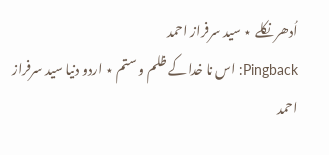اُدھر نکلے ⋆ سید سرفراز احمد
Pingback: اس نا خدا کے ظلم و ستم ⋆ اردو دنیا سید سرفراز احمد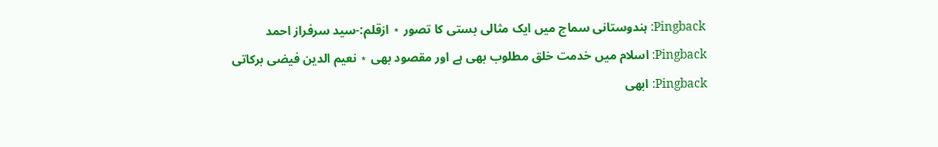Pingback: ہندوستانی سماج میں ایک مثالی بستی کا تصور ⋆ ازقلم:-سید سرفراز احمد
Pingback: اسلام میں خدمت خلق مطلوب بھی ہے اور مقصود بھی ⋆ نعیم الدین فیضی برکاتی
Pingback: ابھی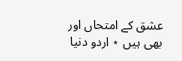عشق کے امتحاں اور بھی ہیں ⋆ اردو دنیا